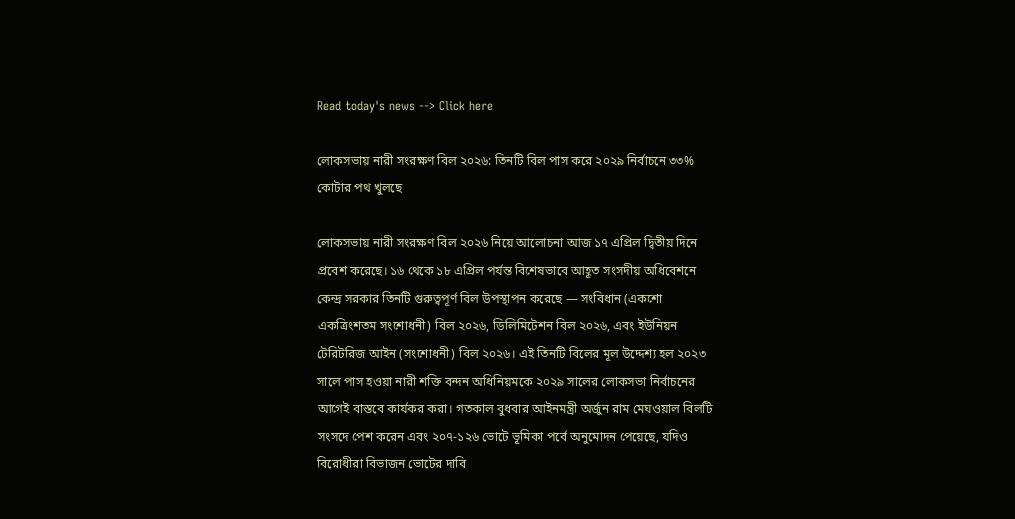Read today's news --> Click here

লোকসভায় নারী সংরক্ষণ বিল ২০২৬: তিনটি বিল পাস করে ২০২৯ নির্বাচনে ৩৩% কোটার পথ খুলছে

লোকসভায় নারী সংরক্ষণ বিল ২০২৬ নিয়ে আলোচনা আজ ১৭ এপ্রিল দ্বিতীয় দিনে প্রবেশ করেছে। ১৬ থেকে ১৮ এপ্রিল পর্যন্ত বিশেষভাবে আহূত সংসদীয় অধিবেশনে কেন্দ্র সরকার তিনটি গুরুত্বপূর্ণ বিল উপস্থাপন করেছে — সংবিধান (একশো একত্রিংশতম সংশোধনী) বিল ২০২৬, ডিলিমিটেশন বিল ২০২৬, এবং ইউনিয়ন টেরিটরিজ আইন (সংশোধনী) বিল ২০২৬। এই তিনটি বিলের মূল উদ্দেশ্য হল ২০২৩ সালে পাস হওয়া নারী শক্তি বন্দন অধিনিয়মকে ২০২৯ সালের লোকসভা নির্বাচনের আগেই বাস্তবে কার্যকর করা। গতকাল বুধবার আইনমন্ত্রী অর্জুন রাম মেঘওয়াল বিলটি সংসদে পেশ করেন এবং ২০৭-১২৬ ভোটে ভূমিকা পর্বে অনুমোদন পেয়েছে, যদিও বিরোধীরা বিভাজন ভোটের দাবি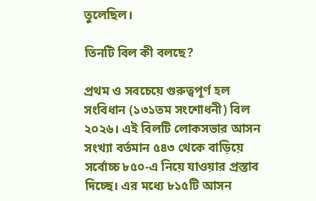তুলেছিল।

তিনটি বিল কী বলছে?

প্রথম ও সবচেয়ে গুরুত্বপূর্ণ হল সংবিধান (১৩১তম সংশোধনী) বিল ২০২৬। এই বিলটি লোকসভার আসন সংখ্যা বর্তমান ৫৪৩ থেকে বাড়িয়ে সর্বোচ্চ ৮৫০-এ নিয়ে যাওয়ার প্রস্তাব দিচ্ছে। এর মধ্যে ৮১৫টি আসন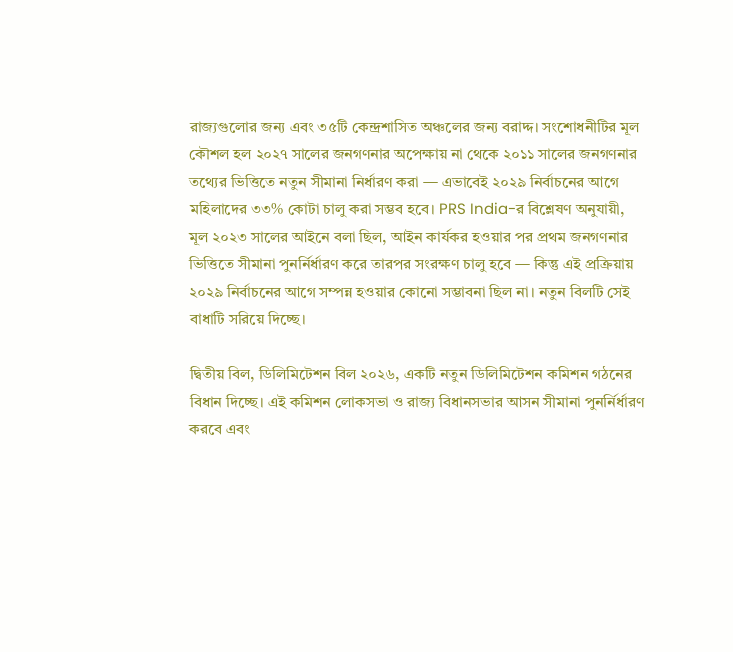রাজ্যগুলোর জন্য এবং ৩৫টি কেন্দ্রশাসিত অঞ্চলের জন্য বরাদ্দ। সংশোধনীটির মূল কৌশল হল ২০২৭ সালের জনগণনার অপেক্ষায় না থেকে ২০১১ সালের জনগণনার তথ্যের ভিত্তিতে নতুন সীমানা নির্ধারণ করা — এভাবেই ২০২৯ নির্বাচনের আগে মহিলাদের ৩৩% কোটা চালু করা সম্ভব হবে। PRS India-র বিশ্লেষণ অনুযায়ী, মূল ২০২৩ সালের আইনে বলা ছিল, আইন কার্যকর হওয়ার পর প্রথম জনগণনার ভিত্তিতে সীমানা পুনর্নির্ধারণ করে তারপর সংরক্ষণ চালু হবে — কিন্তু এই প্রক্রিয়ায় ২০২৯ নির্বাচনের আগে সম্পন্ন হওয়ার কোনো সম্ভাবনা ছিল না। নতুন বিলটি সেই বাধাটি সরিয়ে দিচ্ছে।

দ্বিতীয় বিল, ডিলিমিটেশন বিল ২০২৬, একটি নতুন ডিলিমিটেশন কমিশন গঠনের বিধান দিচ্ছে। এই কমিশন লোকসভা ও রাজ্য বিধানসভার আসন সীমানা পুনর্নির্ধারণ করবে এবং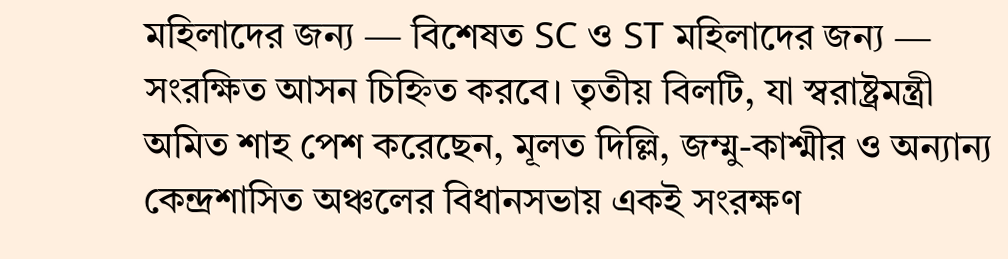মহিলাদের জন্য — বিশেষত SC ও ST মহিলাদের জন্য — সংরক্ষিত আসন চিহ্নিত করবে। তৃতীয় বিলটি, যা স্বরাষ্ট্রমন্ত্রী অমিত শাহ পেশ করেছেন, মূলত দিল্লি, জম্মু-কাশ্মীর ও অন্যান্য কেন্দ্রশাসিত অঞ্চলের বিধানসভায় একই সংরক্ষণ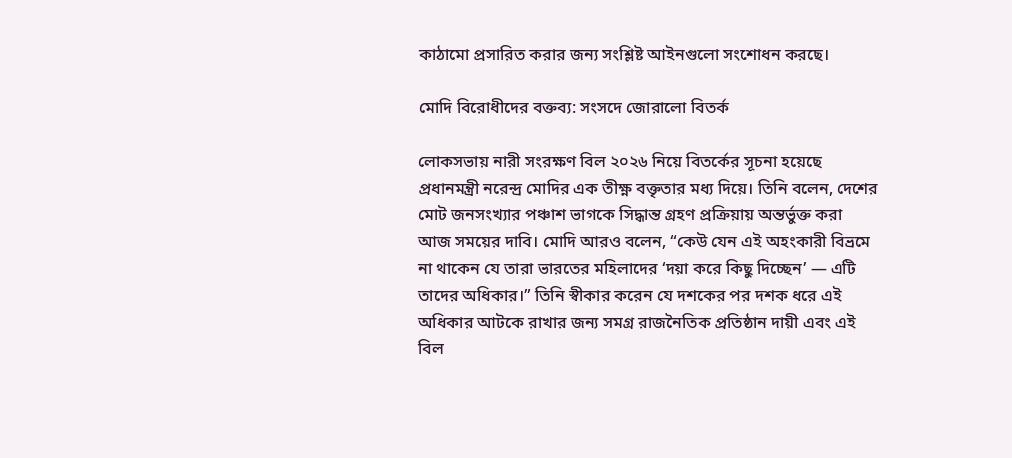কাঠামো প্রসারিত করার জন্য সংশ্লিষ্ট আইনগুলো সংশোধন করছে।

মোদি বিরোধীদের বক্তব্য: সংসদে জোরালো বিতর্ক

লোকসভায় নারী সংরক্ষণ বিল ২০২৬ নিয়ে বিতর্কের সূচনা হয়েছে প্রধানমন্ত্রী নরেন্দ্র মোদির এক তীক্ষ্ণ বক্তৃতার মধ্য দিয়ে। তিনি বলেন, দেশের মোট জনসংখ্যার পঞ্চাশ ভাগকে সিদ্ধান্ত গ্রহণ প্রক্রিয়ায় অন্তর্ভুক্ত করা আজ সময়ের দাবি। মোদি আরও বলেন, “কেউ যেন এই অহংকারী বিভ্রমে না থাকেন যে তারা ভারতের মহিলাদের ‘দয়া করে কিছু দিচ্ছেন’ — এটি তাদের অধিকার।” তিনি স্বীকার করেন যে দশকের পর দশক ধরে এই অধিকার আটকে রাখার জন্য সমগ্র রাজনৈতিক প্রতিষ্ঠান দায়ী এবং এই বিল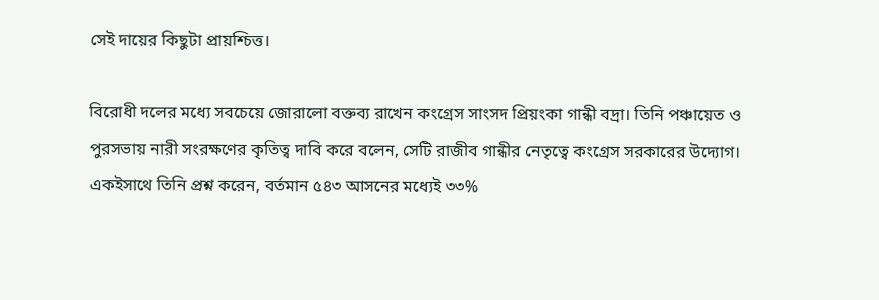সেই দায়ের কিছুটা প্রায়শ্চিত্ত।

বিরোধী দলের মধ্যে সবচেয়ে জোরালো বক্তব্য রাখেন কংগ্রেস সাংসদ প্রিয়ংকা গান্ধী বদ্রা। তিনি পঞ্চায়েত ও পুরসভায় নারী সংরক্ষণের কৃতিত্ব দাবি করে বলেন, সেটি রাজীব গান্ধীর নেতৃত্বে কংগ্রেস সরকারের উদ্যোগ। একইসাথে তিনি প্রশ্ন করেন, বর্তমান ৫৪৩ আসনের মধ্যেই ৩৩%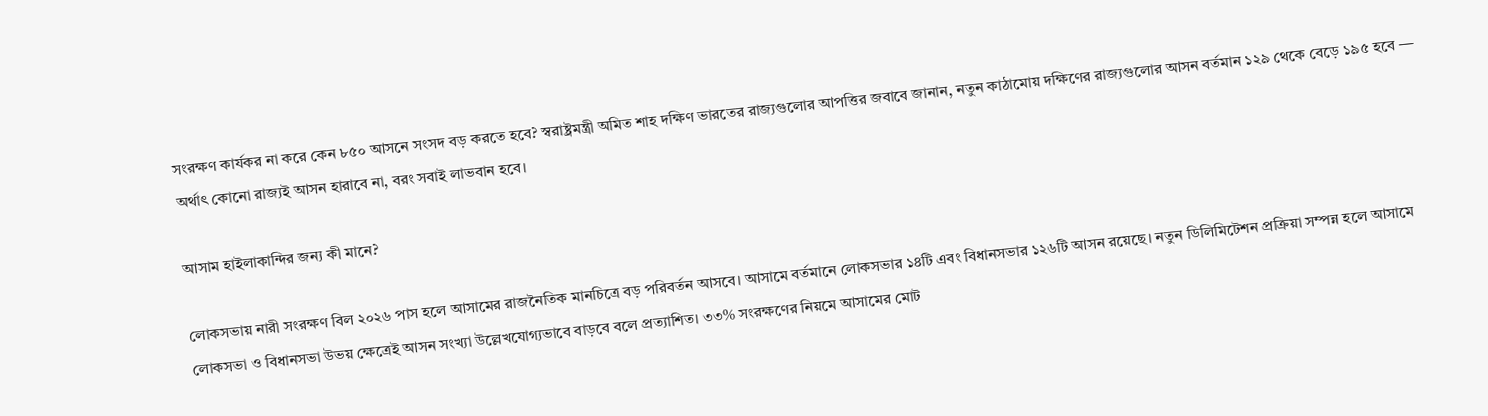সংরক্ষণ কার্যকর না করে কেন ৮৫০ আসনে সংসদ বড় করতে হবে? স্বরাষ্ট্রমন্ত্রী অমিত শাহ দক্ষিণ ভারতের রাজ্যগুলোর আপত্তির জবাবে জানান, নতুন কাঠামোয় দক্ষিণের রাজ্যগুলোর আসন বর্তমান ১২৯ থেকে বেড়ে ১৯৫ হবে — অর্থাৎ কোনো রাজ্যই আসন হারাবে না, বরং সবাই লাভবান হবে।

আসাম হাইলাকান্দির জন্য কী মানে?

লোকসভায় নারী সংরক্ষণ বিল ২০২৬ পাস হলে আসামের রাজনৈতিক মানচিত্রে বড় পরিবর্তন আসবে। আসামে বর্তমানে লোকসভার ১৪টি এবং বিধানসভার ১২৬টি আসন রয়েছে। নতুন ডিলিমিটেশন প্রক্রিয়া সম্পন্ন হলে আসামে লোকসভা ও বিধানসভা উভয় ক্ষেত্রেই আসন সংখ্যা উল্লেখযোগ্যভাবে বাড়বে বলে প্রত্যাশিত। ৩৩% সংরক্ষণের নিয়মে আসামের মোট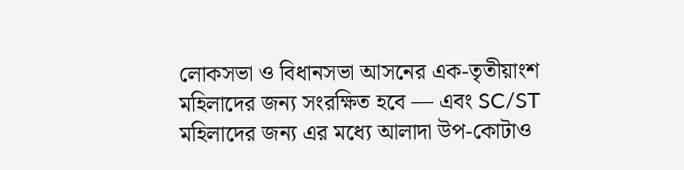লোকসভা ও বিধানসভা আসনের এক-তৃতীয়াংশ মহিলাদের জন্য সংরক্ষিত হবে — এবং SC/ST মহিলাদের জন্য এর মধ্যে আলাদা উপ-কোটাও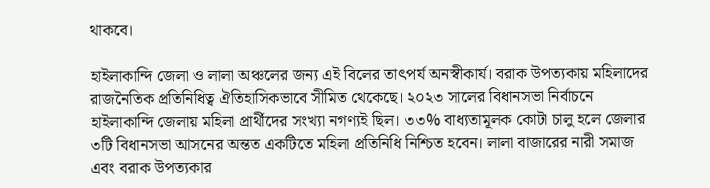থাকবে।

হাইলাকান্দি জেলা ও লালা অঞ্চলের জন্য এই বিলের তাৎপর্য অনস্বীকার্য। বরাক উপত্যকায় মহিলাদের রাজনৈতিক প্রতিনিধিত্ব ঐতিহাসিকভাবে সীমিত থেকেছে। ২০২৩ সালের বিধানসভা নির্বাচনে হাইলাকান্দি জেলায় মহিলা প্রার্থীদের সংখ্যা নগণ্যই ছিল। ৩৩% বাধ্যতামূলক কোটা চালু হলে জেলার ৩টি বিধানসভা আসনের অন্তত একটিতে মহিলা প্রতিনিধি নিশ্চিত হবেন। লালা বাজারের নারী সমাজ এবং বরাক উপত্যকার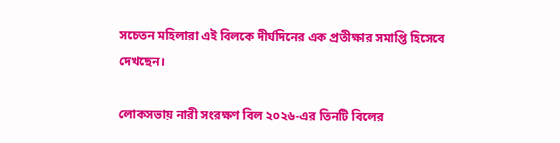সচেতন মহিলারা এই বিলকে দীর্ঘদিনের এক প্রতীক্ষার সমাপ্তি হিসেবে দেখছেন।

লোকসভায় নারী সংরক্ষণ বিল ২০২৬-এর তিনটি বিলের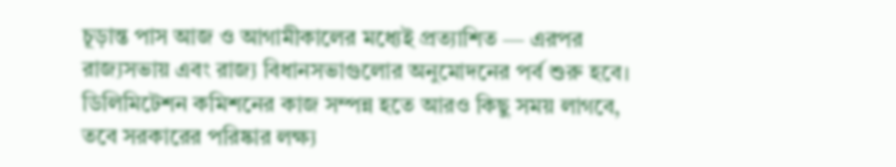চূড়ান্ত পাস আজ ও আগামীকালের মধ্যেই প্রত্যাশিত — এরপর রাজ্যসভায় এবং রাজ্য বিধানসভাগুলোর অনুমোদনের পর্ব শুরু হবে। ডিলিমিটেশন কমিশনের কাজ সম্পন্ন হতে আরও কিছু সময় লাগবে, তবে সরকারের পরিষ্কার লক্ষ্য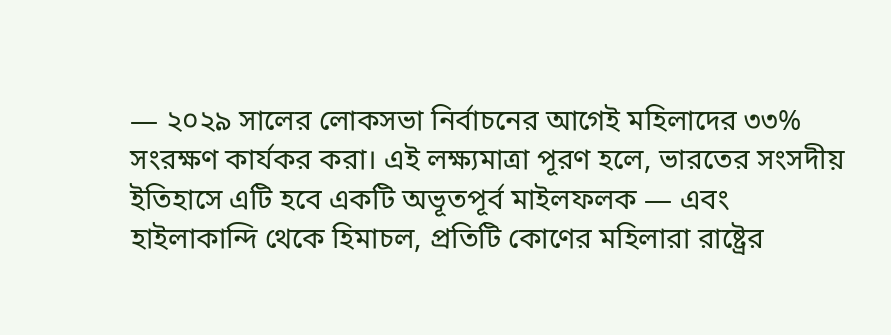— ২০২৯ সালের লোকসভা নির্বাচনের আগেই মহিলাদের ৩৩% সংরক্ষণ কার্যকর করা। এই লক্ষ্যমাত্রা পূরণ হলে, ভারতের সংসদীয় ইতিহাসে এটি হবে একটি অভূতপূর্ব মাইলফলক — এবং হাইলাকান্দি থেকে হিমাচল, প্রতিটি কোণের মহিলারা রাষ্ট্রের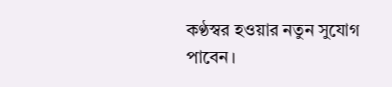কণ্ঠস্বর হওয়ার নতুন সুযোগ পাবেন।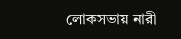লোকসভায় নারী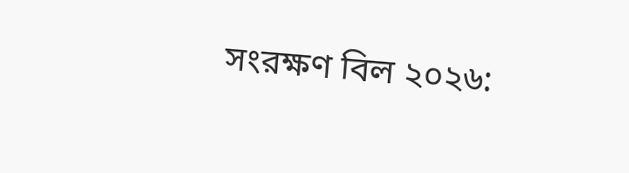সংরক্ষণ বিল ২০২৬: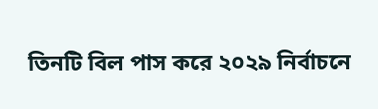তিনটি বিল পাস করে ২০২৯ নির্বাচনে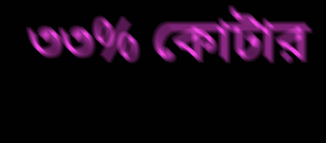৩৩% কোটার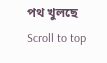পথ খুলছে
Scroll to top